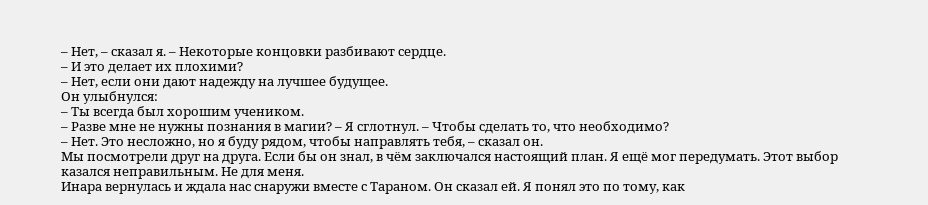– Нет, – сказал я. – Некоторые концовки разбивают сердце.
– И это делает их плохими?
– Нет, если они дают надежду на лучшее будущее.
Он улыбнулся:
– Ты всегда был хорошим учеником.
– Разве мне не нужны познания в магии? – Я сглотнул. – Чтобы сделать то, что необходимо?
– Нет. Это несложно, но я буду рядом, чтобы направлять тебя, – сказал он.
Мы посмотрели друг на друга. Если бы он знал, в чём заключался настоящий план. Я ещё мог передумать. Этот выбор казался неправильным. Не для меня.
Инара вернулась и ждала нас снаружи вместе с Тараном. Он сказал ей. Я понял это по тому, как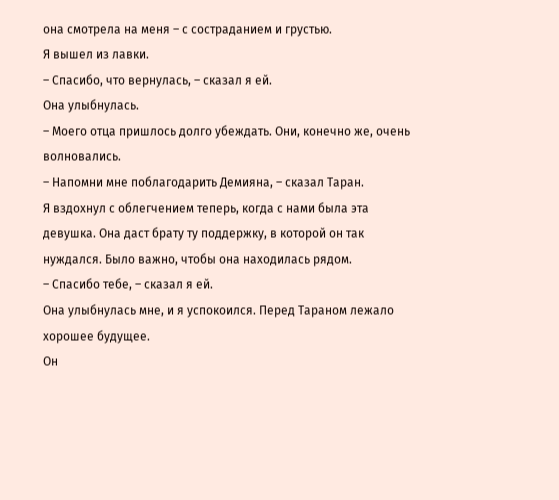она смотрела на меня – с состраданием и грустью.
Я вышел из лавки.
– Спасибо, что вернулась, – сказал я ей.
Она улыбнулась.
– Моего отца пришлось долго убеждать. Они, конечно же, очень волновались.
– Напомни мне поблагодарить Демияна, – сказал Таран.
Я вздохнул с облегчением теперь, когда с нами была эта девушка. Она даст брату ту поддержку, в которой он так нуждался. Было важно, чтобы она находилась рядом.
– Спасибо тебе, – сказал я ей.
Она улыбнулась мне, и я успокоился. Перед Тараном лежало хорошее будущее.
Он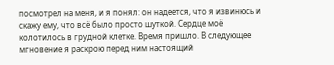посмотрел на меня, и я понял: он надеется, что я извинюсь и скажу ему, что всё было просто шуткой. Сердце моё колотилось в грудной клетке. Время пришло. В следующее мгновение я раскрою перед ним настоящий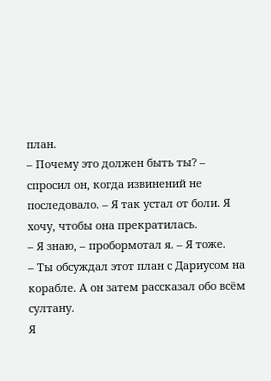план.
– Почему это должен быть ты? – спросил он, когда извинений не последовало. – Я так устал от боли. Я хочу, чтобы она прекратилась.
– Я знаю, – пробормотал я. – Я тоже.
– Ты обсуждал этот план с Дариусом на корабле. А он затем рассказал обо всём султану.
Я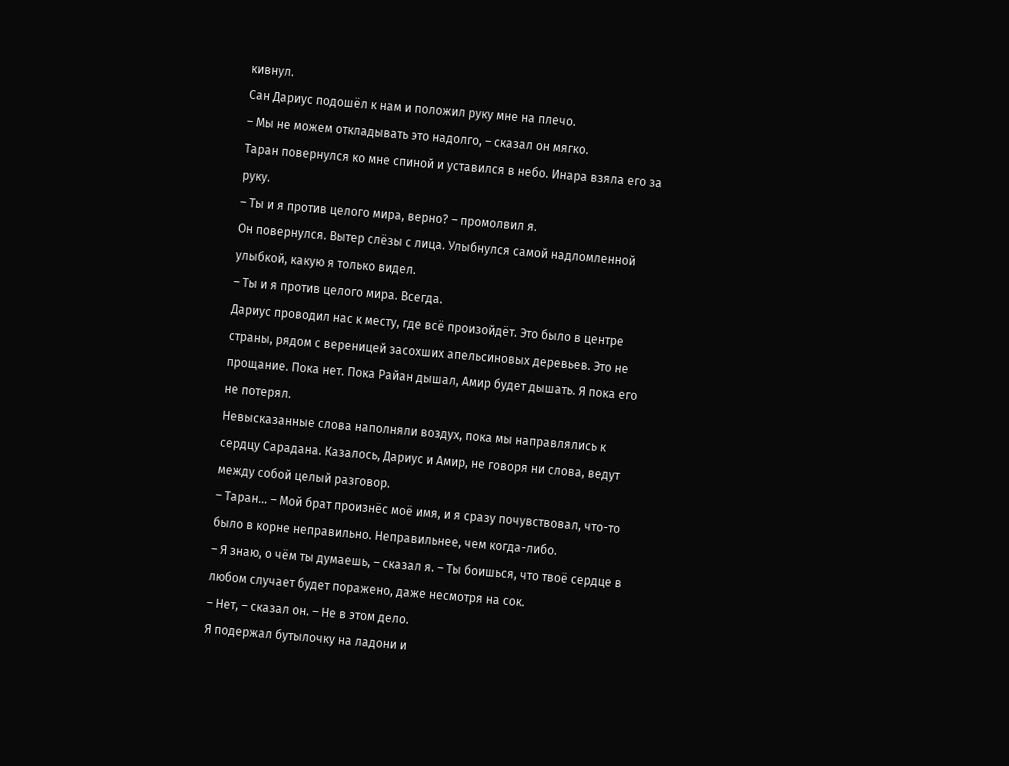кивнул.
Сан Дариус подошёл к нам и положил руку мне на плечо.
– Мы не можем откладывать это надолго, – сказал он мягко.
Таран повернулся ко мне спиной и уставился в небо. Инара взяла его за руку.
– Ты и я против целого мира, верно? – промолвил я.
Он повернулся. Вытер слёзы с лица. Улыбнулся самой надломленной улыбкой, какую я только видел.
– Ты и я против целого мира. Всегда.
Дариус проводил нас к месту, где всё произойдёт. Это было в центре страны, рядом с вереницей засохших апельсиновых деревьев. Это не прощание. Пока нет. Пока Райан дышал, Амир будет дышать. Я пока его не потерял.
Невысказанные слова наполняли воздух, пока мы направлялись к сердцу Сарадана. Казалось, Дариус и Амир, не говоря ни слова, ведут между собой целый разговор.
– Таран… – Мой брат произнёс моё имя, и я сразу почувствовал, что-то было в корне неправильно. Неправильнее, чем когда-либо.
– Я знаю, о чём ты думаешь, – сказал я. – Ты боишься, что твоё сердце в любом случает будет поражено, даже несмотря на сок.
– Нет, – сказал он. – Не в этом дело.
Я подержал бутылочку на ладони и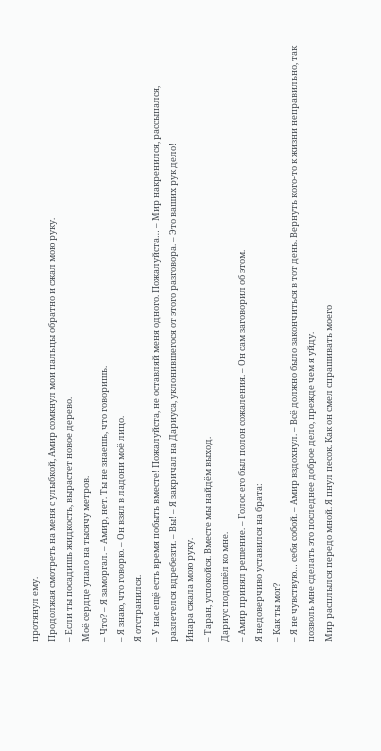протянул ему.
Продолжая смотреть на меня с улыбкой, Амир сомкнул мои пальцы обратно и сжал мою руку.
– Если ты посадишь жидкость, вырастет новое дерево.
Моё сердце упало на тысячу метров.
– Что? – Я заморгал. – Амир, нет. Ты не знаешь, что говоришь.
– Я знаю, что говорю. – Он взял в ладони моё лицо.
Я отстранился.
– У нас ещё есть время побыть вместе! Пожалуйста, не оставляй меня одного. Пожалуйста… – Мир накренился, рассыпался, разлетелся вдребезги. – Вы! – Я закричал на Дариуса, уклонившегося от этого разговора. – Это ваших рук дело!
Инара сжала мою руку.
– Таран, успокойся. Вместе мы найдём выход.
Дариус подошёл ко мне.
– Амир принял решение. – Голос его был полон сожаления. – Он сам заговорил об этом.
Я недоверчиво уставился на брата:
– Как ты мог?
– Я не чувствую… себя собой. – Амир вздохнул. – Всё должно было закончиться в тот день. Вернуть кого-то к жизни неправильно, так позволь мне сделать это последнее доброе дело, прежде чем я уйду.
Мир расплылся передо мной. Я пнул песок. Как он смел спрашивать моего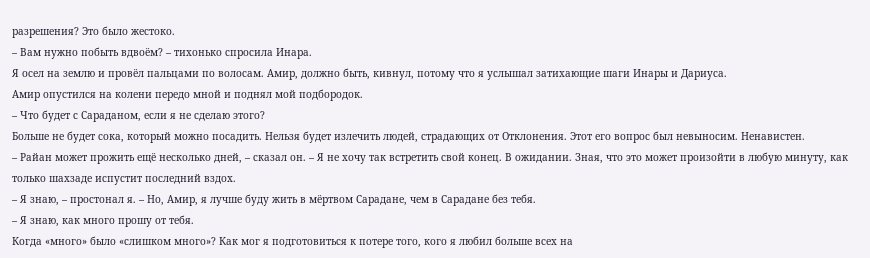разрешения? Это было жестоко.
– Вам нужно побыть вдвоём? – тихонько спросила Инара.
Я осел на землю и провёл пальцами по волосам. Амир, должно быть, кивнул, потому что я услышал затихающие шаги Инары и Дариуса.
Амир опустился на колени передо мной и поднял мой подбородок.
– Что будет с Сараданом, если я не сделаю этого?
Больше не будет сока, который можно посадить. Нельзя будет излечить людей, страдающих от Отклонения. Этот его вопрос был невыносим. Ненавистен.
– Райан может прожить ещё несколько дней, – сказал он. – Я не хочу так встретить свой конец. В ожидании. Зная, что это может произойти в любую минуту, как только шахзаде испустит последний вздох.
– Я знаю, – простонал я. – Но, Амир, я лучше буду жить в мёртвом Сарадане, чем в Сарадане без тебя.
– Я знаю, как много прошу от тебя.
Когда «много» было «слишком много»? Как мог я подготовиться к потере того, кого я любил больше всех на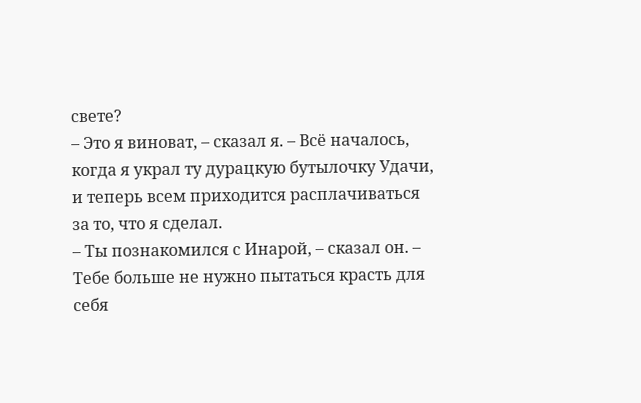свете?
– Это я виноват, – сказал я. – Всё началось, когда я украл ту дурацкую бутылочку Удачи, и теперь всем приходится расплачиваться за то, что я сделал.
– Ты познакомился с Инарой, – сказал он. – Тебе больше не нужно пытаться красть для себя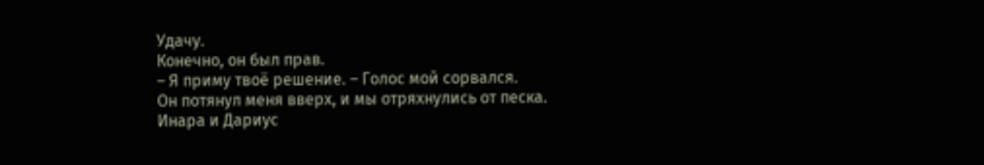Удачу.
Конечно, он был прав.
– Я приму твоё решение. – Голос мой сорвался.
Он потянул меня вверх, и мы отряхнулись от песка. Инара и Дариус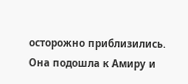осторожно приблизились. Она подошла к Амиру и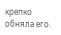крепко обняла его.